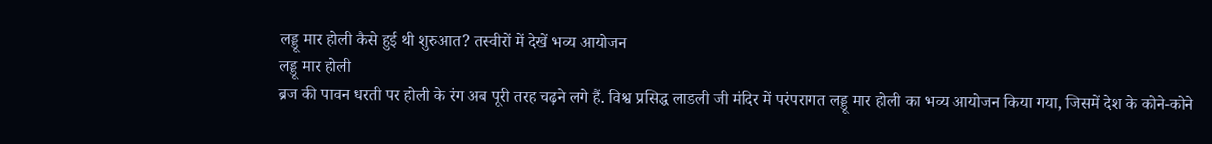लड्डू मार होली कैसे हुई थी शुरुआत? तस्वीरों में देखें भव्य आयोजन
लड्डू मार होली
ब्रज की पावन धरती पर होली के रंग अब पूरी तरह चढ़ने लगे हैं. विश्व प्रसिद्ध लाडली जी मंदिर में परंपरागत लड्डू मार होली का भव्य आयोजन किया गया, जिसमें देश के कोने-कोने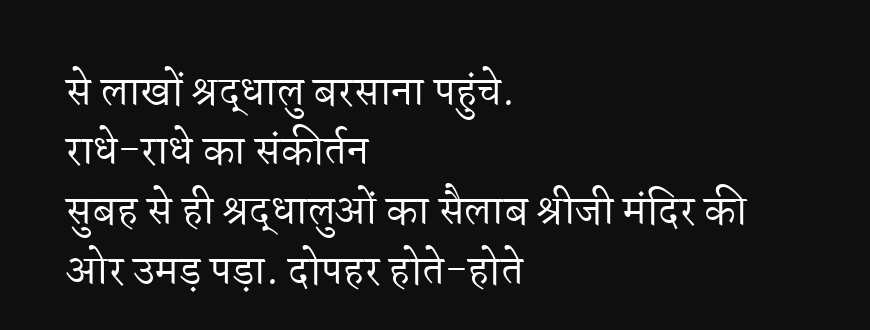से लाखों श्रद्धालु बरसाना पहुंचे.
राधे-राधे का संकीर्तन
सुबह से ही श्रद्धालुओं का सैलाब श्रीजी मंदिर की ओर उमड़ पड़ा. दोपहर होते-होते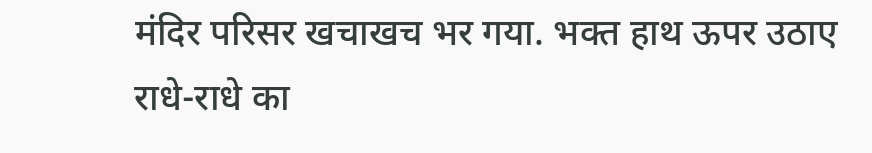मंदिर परिसर खचाखच भर गया. भक्त हाथ ऊपर उठाए राधे-राधे का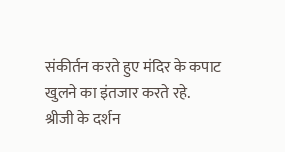संकीर्तन करते हुए मंदिर के कपाट खुलने का इंतजार करते रहे.
श्रीजी के दर्शन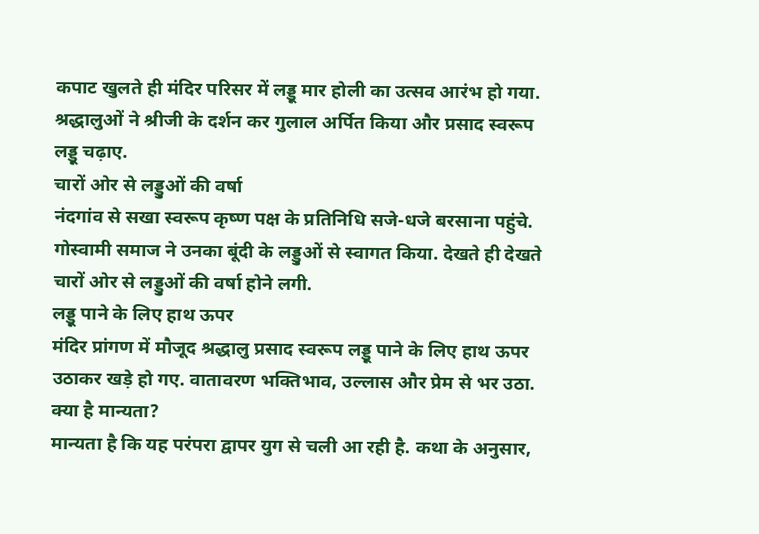कपाट खुलते ही मंदिर परिसर में लड्डू मार होली का उत्सव आरंभ हो गया. श्रद्धालुओं ने श्रीजी के दर्शन कर गुलाल अर्पित किया और प्रसाद स्वरूप लड्डू चढ़ाए.
चारों ओर से लड्डुओं की वर्षा
नंदगांव से सखा स्वरूप कृष्ण पक्ष के प्रतिनिधि सजे-धजे बरसाना पहुंचे. गोस्वामी समाज ने उनका बूंदी के लड्डुओं से स्वागत किया. देखते ही देखते चारों ओर से लड्डुओं की वर्षा होने लगी.
लड्डू पाने के लिए हाथ ऊपर
मंदिर प्रांगण में मौजूद श्रद्धालु प्रसाद स्वरूप लड्डू पाने के लिए हाथ ऊपर उठाकर खड़े हो गए. वातावरण भक्तिभाव, उल्लास और प्रेम से भर उठा.
क्या है मान्यता?
मान्यता है कि यह परंपरा द्वापर युग से चली आ रही है. कथा के अनुसार,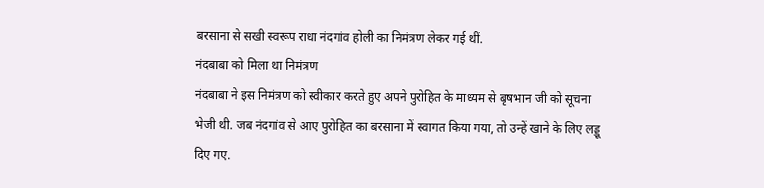बरसाना से सखी स्वरूप राधा नंदगांव होली का निमंत्रण लेकर गई थीं.
नंदबाबा को मिला था निमंत्रण
नंदबाबा ने इस निमंत्रण को स्वीकार करते हुए अपने पुरोहित के माध्यम से बृषभान जी को सूचना भेजी थी. जब नंदगांव से आए पुरोहित का बरसाना में स्वागत किया गया, तो उन्हें खाने के लिए लड्डू दिए गए.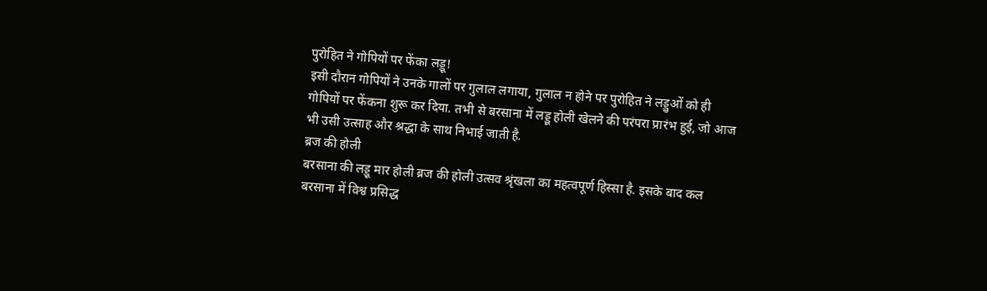पुरोहित ने गोपियों पर फेंका लड्डू!
इसी दौरान गोपियों ने उनके गालों पर गुलाल लगाया, गुलाल न होने पर पुरोहित ने लड्डुओं को ही गोपियों पर फेंकना शुरू कर दिया. तभी से बरसाना में लड्डू होली खेलने की परंपरा प्रारंभ हुई, जो आज भी उसी उत्साह और श्रद्धा के साथ निभाई जाती है.
ब्रज की होली
बरसाना की लड्डू मार होली ब्रज की होली उत्सव श्रृंखला का महत्वपूर्ण हिस्सा है. इसके बाद कल बरसाना में विश्व प्रसिद्ध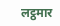लट्ठमार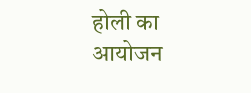होली का आयोजन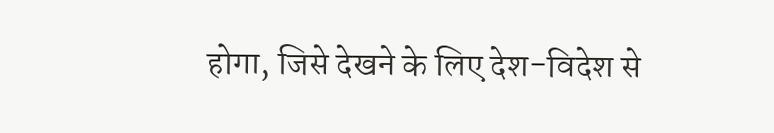होगा, जिसे देखने के लिए देश-विदेश से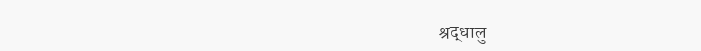श्रद्धालु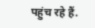पहुंच रहे हैं.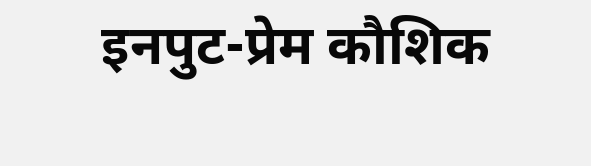इनपुट-प्रेम कौशिक